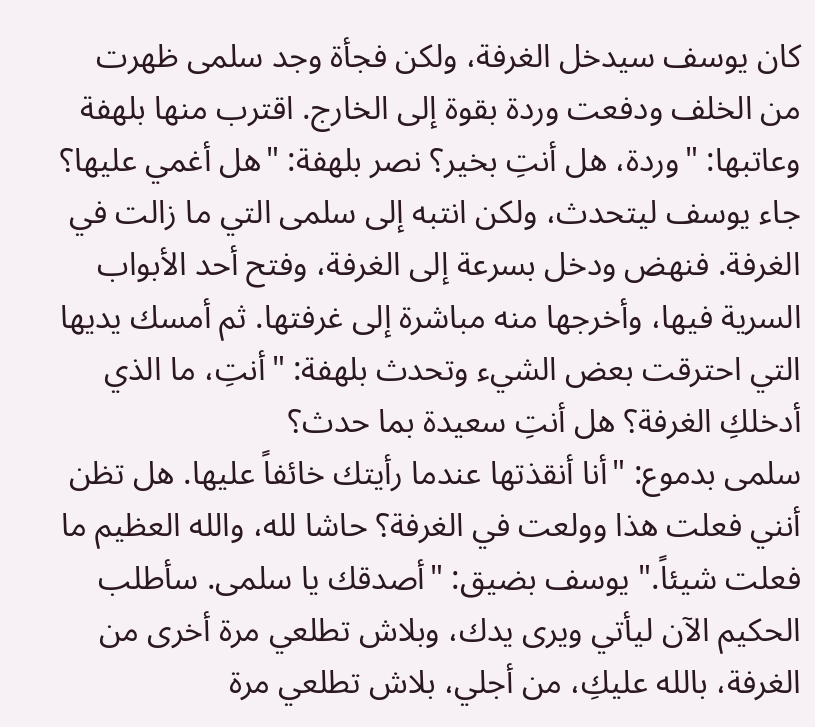كان يوسف سيدخل الغرفة، ولكن فجأة وجد سلمى ظهرت من الخلف ودفعت وردة بقوة إلى الخارج. اقترب منها بلهفة وعاتبها: "وردة، هل أنتِ بخير؟ نصر بلهفة: "هل أغمي عليها؟ جاء يوسف ليتحدث، ولكن انتبه إلى سلمى التي ما زالت في الغرفة. فنهض ودخل بسرعة إلى الغرفة، وفتح أحد الأبواب السرية فيها، وأخرجها منه مباشرة إلى غرفتها. ثم أمسك يديها التي احترقت بعض الشيء وتحدث بلهفة: "أنتِ، ما الذي أدخلكِ الغرفة؟ هل أنتِ سعيدة بما حدث؟
سلمى بدموع: "أنا أنقذتها عندما رأيتك خائفاً عليها. هل تظن أنني فعلت هذا وولعت في الغرفة؟ حاشا لله، والله العظيم ما فعلت شيئاً." يوسف بضيق: "أصدقك يا سلمى. سأطلب الحكيم الآن ليأتي ويرى يدك، وبلاش تطلعي مرة أخرى من الغرفة، بالله عليكِ، من أجلي، بلاش تطلعي مرة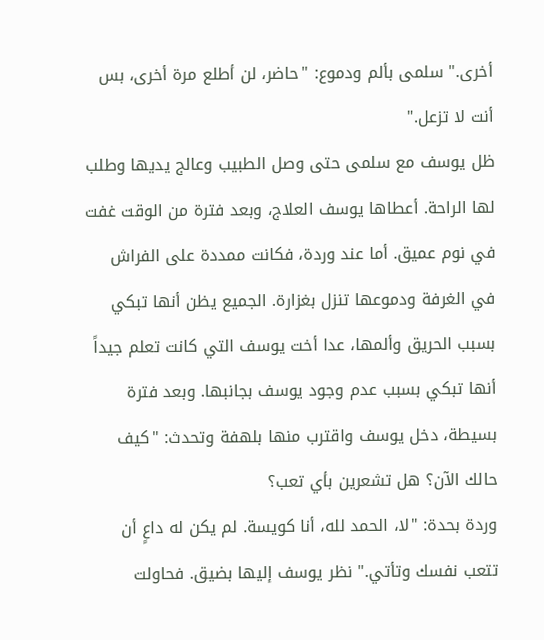أخرى." سلمى بألم ودموع: "حاضر، لن أطلع مرة أخرى، بس أنت لا تزعل."
ظل يوسف مع سلمى حتى وصل الطبيب وعالج يديها وطلب لها الراحة. أعطاها يوسف العلاج، وبعد فترة من الوقت غفت في نوم عميق. أما عند وردة، فكانت ممددة على الفراش في الغرفة ودموعها تنزل بغزارة. الجميع يظن أنها تبكي بسبب الحريق وألمها، عدا أخت يوسف التي كانت تعلم جيداً أنها تبكي بسبب عدم وجود يوسف بجانبها. وبعد فترة بسيطة، دخل يوسف واقترب منها بلهفة وتحدث: "كيف حالك الآن؟ هل تشعرين بأي تعب؟
وردة بحدة: "لا، الحمد لله، أنا كويسة. لم يكن له داعٍ أن تتعب نفسك وتأتي." نظر يوسف إليها بضيق. فحاولت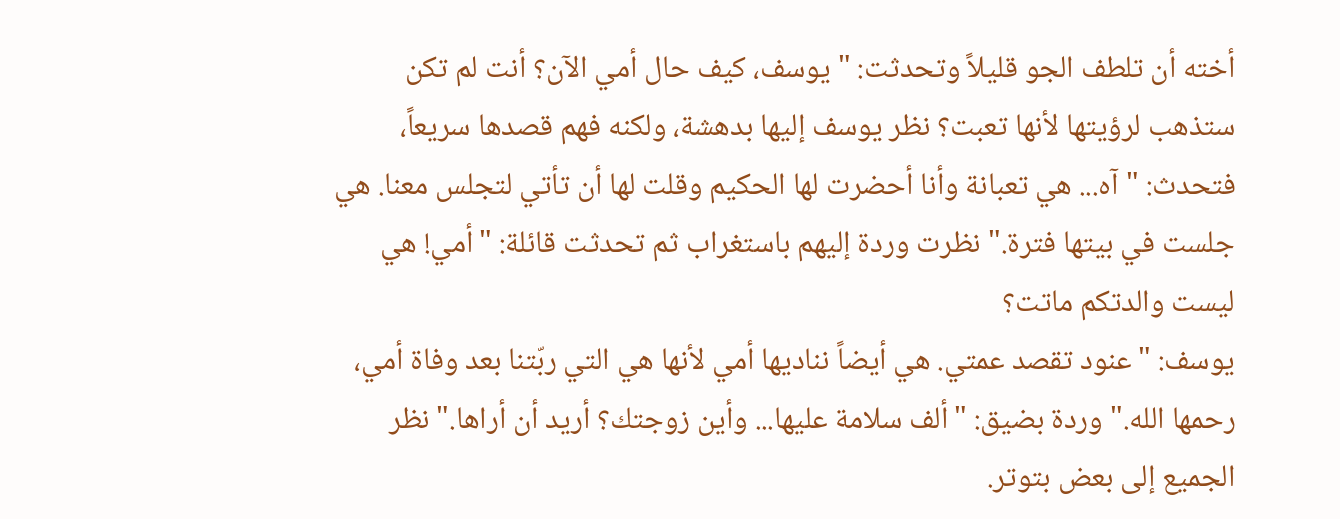أخته أن تلطف الجو قليلاً وتحدثت: "يوسف، كيف حال أمي الآن؟ أنت لم تكن ستذهب لرؤيتها لأنها تعبت؟ نظر يوسف إليها بدهشة، ولكنه فهم قصدها سريعاً، فتحدث: "آه... هي تعبانة وأنا أحضرت لها الحكيم وقلت لها أن تأتي لتجلس معنا. هي جلست في بيتها فترة." نظرت وردة إليهم باستغراب ثم تحدثت قائلة: "أمي! هي ليست والدتكم ماتت؟
يوسف: "عنود تقصد عمتي. هي أيضاً نناديها أمي لأنها هي التي ربّتنا بعد وفاة أمي، رحمها الله." وردة بضيق: "ألف سلامة عليها... وأين زوجتك؟ أريد أن أراها." نظر الجميع إلى بعض بتوتر.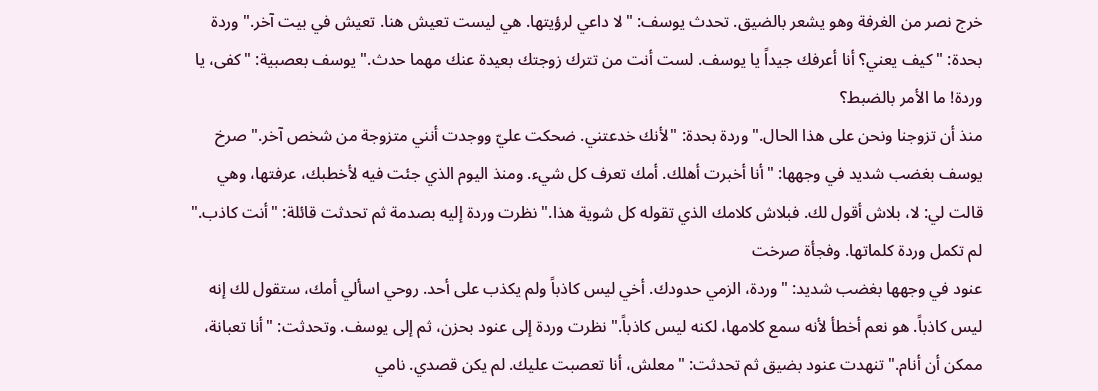خرج نصر من الغرفة وهو يشعر بالضيق. تحدث يوسف: "لا داعي لرؤيتها. هي ليست تعيش هنا. تعيش في بيت آخر." وردة بحدة: "كيف يعني؟ أنا أعرفك جيداً يا يوسف. لست أنت من تترك زوجتك بعيدة عنك مهما حدث." يوسف بعصبية: "كفى، يا وردة! ما الأمر بالضبط؟
منذ أن تزوجنا ونحن على هذا الحال." وردة بحدة: "لأنك خدعتني. ضحكت عليّ ووجدت أنني متزوجة من شخص آخر." صرخ يوسف بغضب شديد في وجهها: "أنا أخبرت أهلك. أمك تعرف كل شيء. ومنذ اليوم الذي جئت فيه لأخطبك، عرفتها، وهي قالت لي: لا، بلاش أقول لك. فبلاش كلامك الذي تقوله كل شوية هذا." نظرت وردة إليه بصدمة ثم تحدثت قائلة: "أنت كاذب." لم تكمل وردة كلماتها. وفجأة صرخت
عنود في وجهها بغضب شديد: "وردة، الزمي حدودك. أخي ليس كاذباً ولم يكذب على أحد. روحي اسألي أمك، ستقول لك إنه ليس كاذباً. هو نعم أخطأ لأنه سمع كلامها، لكنه ليس كاذباً." نظرت وردة إلى عنود بحزن، ثم إلى يوسف. وتحدثت: "أنا تعبانة، ممكن أن أنام." تنهدت عنود بضيق ثم تحدثت: "معلش، أنا تعصبت عليك. لم يكن قصدي. نامي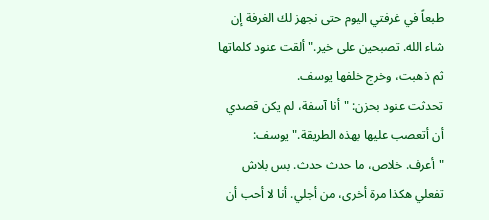طبعاً في غرفتي اليوم حتى نجهز لك الغرفة إن شاء الله. تصبحين على خير." ألقت عنود كلماتها ثم ذهبت، وخرج خلفها يوسف.
تحدثت عنود بحزن: "أنا آسفة، لم يكن قصدي أن أتعصب عليها بهذه الطريقة." يوسف: "أعرف. خلاص، ما حدث حدث. بس بلاش تفعلي هكذا مرة أخرى، من أجلي. أنا لا أحب أن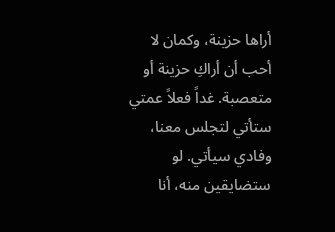أراها حزينة، وكمان لا أحب أن أراكِ حزينة أو متعصبة. غداً فعلاً عمتي ستأتي لتجلس معنا، وفادي سيأتي. لو ستضايقين منه، أنا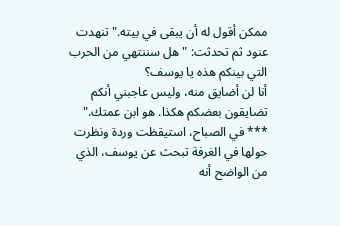ممكن أقول له أن يبقى في بيته." تنهدت عنود ثم تحدثت: "هل سننتهي من الحرب التي بينكم هذه يا يوسف؟
أنا لن أضايق منه، وليس عاجبني أنكم تضايقون بعضكم هكذا. هو ابن عمتك." *** في الصباح، استيقظت وردة ونظرت حولها في الغرفة تبحث عن يوسف، الذي من الواضح أنه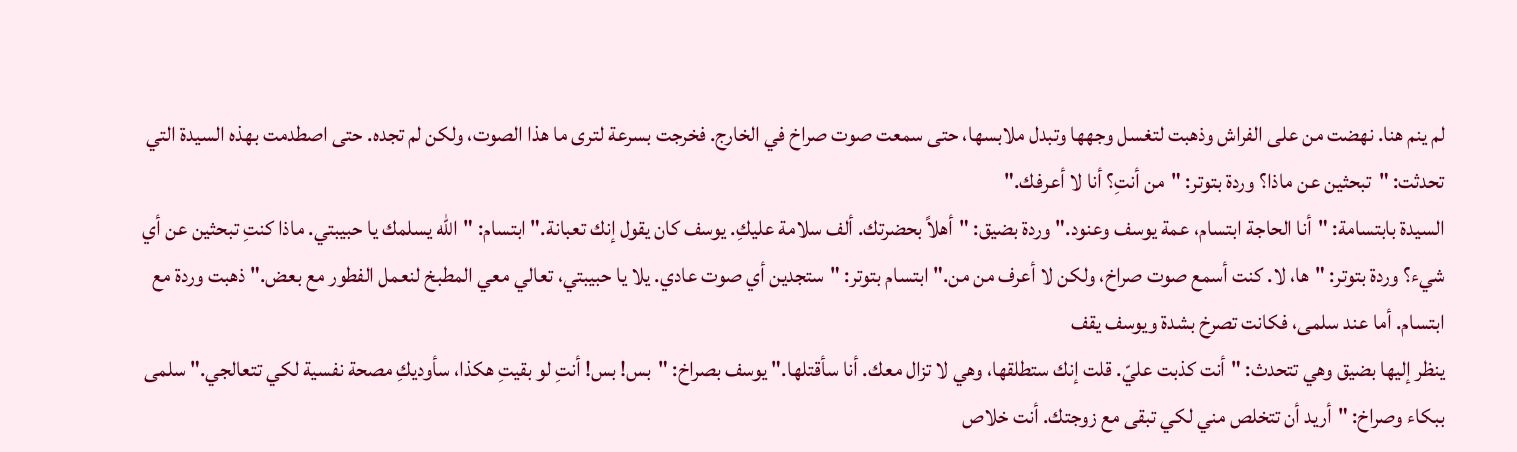لم ينم هنا. نهضت من على الفراش وذهبت لتغسل وجهها وتبدل ملابسها، حتى سمعت صوت صراخ في الخارج. فخرجت بسرعة لترى ما هذا الصوت، ولكن لم تجده. حتى اصطدمت بهذه السيدة التي تحدثت: "تبحثين عن ماذا؟ وردة بتوتر: "من أنتِ؟ أنا لا أعرفك."
السيدة بابتسامة: "أنا الحاجة ابتسام، عمة يوسف وعنود." وردة بضيق: "أهلاً بحضرتك. ألف سلامة عليكِ. يوسف كان يقول إنك تعبانة." ابتسام: "الله يسلمك يا حبيبتي. ماذا كنتِ تبحثين عن أي شيء؟ وردة بتوتر: "ها، لا. كنت أسمع صوت صراخ، ولكن لا أعرف من من." ابتسام بتوتر: "ستجدين أي صوت عادي. يلا يا حبيبتي، تعالي معي المطبخ لنعمل الفطور مع بعض." ذهبت وردة مع ابتسام. أما عند سلمى، فكانت تصرخ بشدة ويوسف يقف
ينظر إليها بضيق وهي تتحدث: "أنت كذبت عليّ. قلت إنك ستطلقها، وهي لا تزال معك. أنا سأقتلها." يوسف بصراخ: "بس! بس! أنتِ لو بقيتِ هكذا، سأوديكِ مصحة نفسية لكي تتعالجي." سلمى ببكاء وصراخ: "أريد أن تتخلص مني لكي تبقى مع زوجتك. أنت خلاص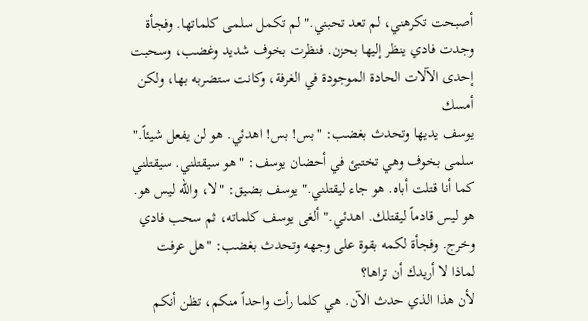أصبحت تكرهني، لم تعد تحبني." لم تكمل سلمى كلماتها. وفجأة وجدت فادي ينظر إليها بحزن. فنظرت بخوف شديد وغضب، وسحبت إحدى الآلات الحادة الموجودة في الغرفة، وكانت ستضربه بها، ولكن أمسك
يوسف يديها وتحدث بغضب: "بس! بس! اهدئي. هو لن يفعل شيئاً." سلمى بخوف وهي تختبئ في أحضان يوسف: "هو سيقتلني. سيقتلني كما أنا قتلت أباه. هو جاء ليقتلني." يوسف بضيق: "لا، والله ليس هو. هو ليس قادماً ليقتلك. اهدئي." ألغى يوسف كلماته، ثم سحب فادي وخرج. وفجأة لكمه بقوة على وجهه وتحدث بغضب: "هل عرفت لماذا لا أريدك أن تراها؟
لأن هذا الذي حدث الآن. هي كلما رأت واحداً منكم، تظن أنكم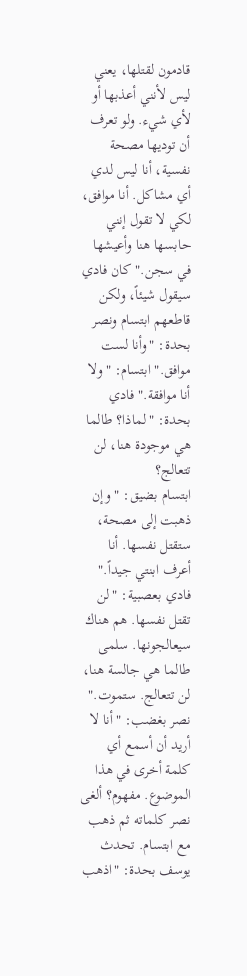قادمون لقتلها، يعني ليس لأنني أعذبها أو لأي شيء. ولو تعرف أن توديها مصحة نفسية، أنا ليس لدي أي مشاكل. أنا موافق، لكي لا تقول إنني حابسها هنا وأعيشها في سجن." كان فادي سيقول شيئاً، ولكن قاطعهم ابتسام ونصر بحدة: "وأنا لست موافق." ابتسام: "ولا أنا موافقة." فادي بحدة: "لماذا؟ طالما هي موجودة هنا، لن تتعالج؟
ابتسام بضيق: "وإن ذهبت إلى مصحة، ستقتل نفسها. أنا أعرف ابنتي جيداً." فادي بعصبية: "لن تقتل نفسها. هم هناك سيعالجونها. سلمى طالما هي جالسة هنا، لن تتعالج. ستموت." نصر بغضب: "أنا لا أريد أن أسمع أي كلمة أخرى في هذا الموضوع. مفهوم؟ ألغى نصر كلماته ثم ذهب مع ابتسام. تحدث يوسف بحدة: "اذهب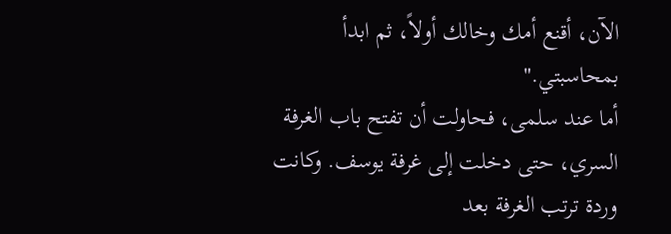الآن، أقنع أمك وخالك أولاً، ثم ابدأ بمحاسبتي."
أما عند سلمى، فحاولت أن تفتح باب الغرفة السري، حتى دخلت إلى غرفة يوسف. وكانت وردة ترتب الغرفة بعد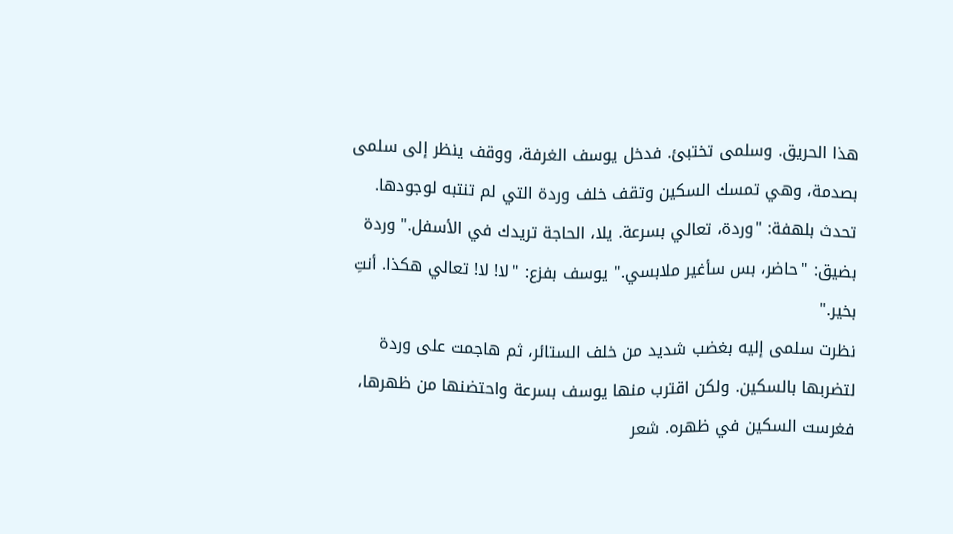هذا الحريق. وسلمى تختبئ. فدخل يوسف الغرفة، ووقف ينظر إلى سلمى بصدمة، وهي تمسك السكين وتقف خلف وردة التي لم تنتبه لوجودها. تحدث بلهفة: "وردة، تعالي بسرعة. يلا، الحاجة تريدك في الأسفل." وردة بضيق: "حاضر، بس سأغير ملابسي." يوسف بفزع: "لا! لا! تعالي هكذا. أنتِ بخير."
نظرت سلمى إليه بغضب شديد من خلف الستائر، ثم هاجمت على وردة لتضربها بالسكين. ولكن اقترب منها يوسف بسرعة واحتضنها من ظهرها، فغرست السكين في ظهره. شعر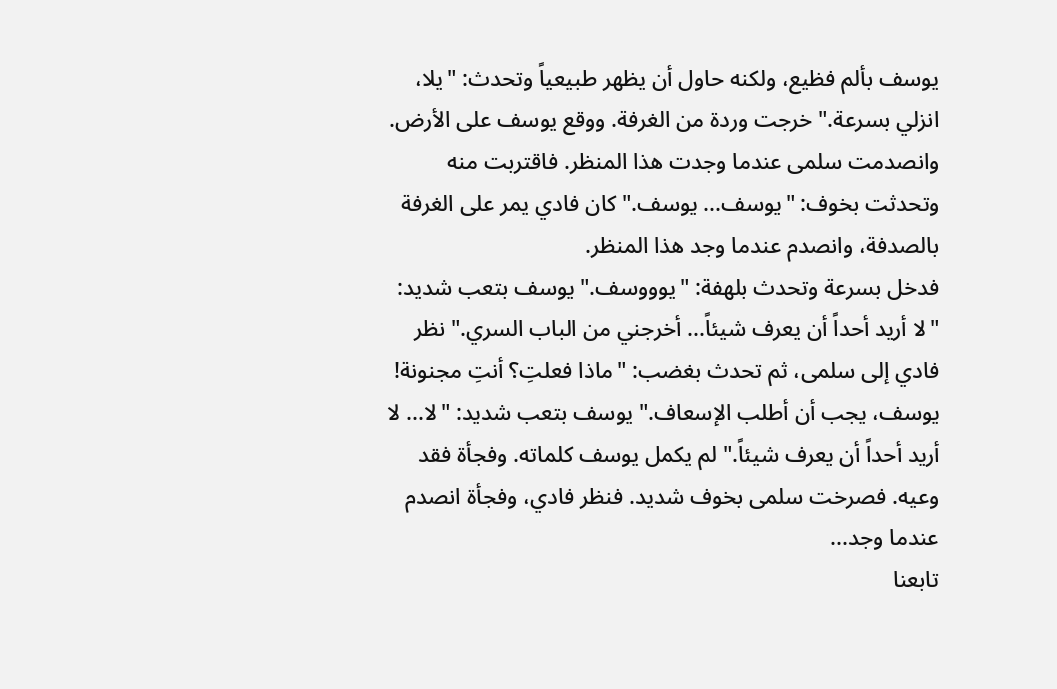يوسف بألم فظيع، ولكنه حاول أن يظهر طبيعياً وتحدث: "يلا، انزلي بسرعة." خرجت وردة من الغرفة. ووقع يوسف على الأرض. وانصدمت سلمى عندما وجدت هذا المنظر. فاقتربت منه وتحدثت بخوف: "يوسف... يوسف." كان فادي يمر على الغرفة بالصدفة، وانصدم عندما وجد هذا المنظر.
فدخل بسرعة وتحدث بلهفة: "يوووسف." يوسف بتعب شديد: "لا أريد أحداً أن يعرف شيئاً... أخرجني من الباب السري." نظر فادي إلى سلمى، ثم تحدث بغضب: "ماذا فعلتِ؟ أنتِ مجنونة! يوسف، يجب أن أطلب الإسعاف." يوسف بتعب شديد: "لا... لا أريد أحداً أن يعرف شيئاً." لم يكمل يوسف كلماته. وفجأة فقد وعيه. فصرخت سلمى بخوف شديد. فنظر فادي، وفجأة انصدم عندما وجد...
تابعنا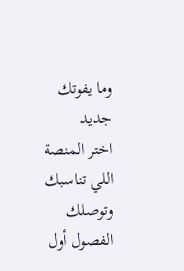وما يفوتك جديد
اختر المنصة اللي تناسبك وتوصلك الفصول أول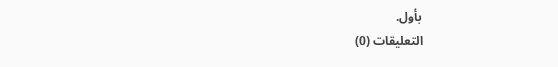بأول.
التعليقات (0)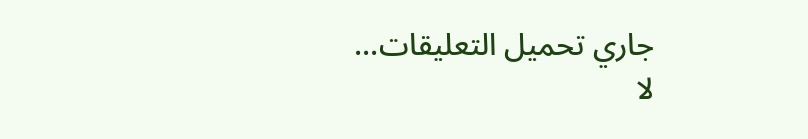جاري تحميل التعليقات...
لا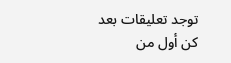توجد تعليقات بعد
كن أول من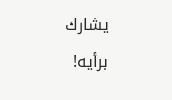يشارك برأيه!